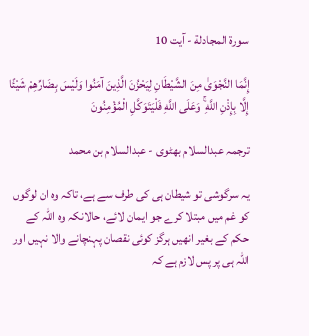سورة المجادلة - آیت 10

إِنَّمَا النَّجْوَىٰ مِنَ الشَّيْطَانِ لِيَحْزُنَ الَّذِينَ آمَنُوا وَلَيْسَ بِضَارِّهِمْ شَيْئًا إِلَّا بِإِذْنِ اللَّهِ ۚ وَعَلَى اللَّهِ فَلْيَتَوَكَّلِ الْمُؤْمِنُونَ

ترجمہ عبدالسلام بھٹوی - عبدالسلام بن محمد

یہ سرگوشی تو شیطان ہی کی طرف سے ہے، تاکہ وہ ان لوگوں کو غم میں مبتلا کرے جو ایمان لائے، حالانکہ وہ اللہ کے حکم کے بغیر انھیں ہرگز کوئی نقصان پہنچانے والا نہیں اور اللہ ہی پر پس لازم ہے کہ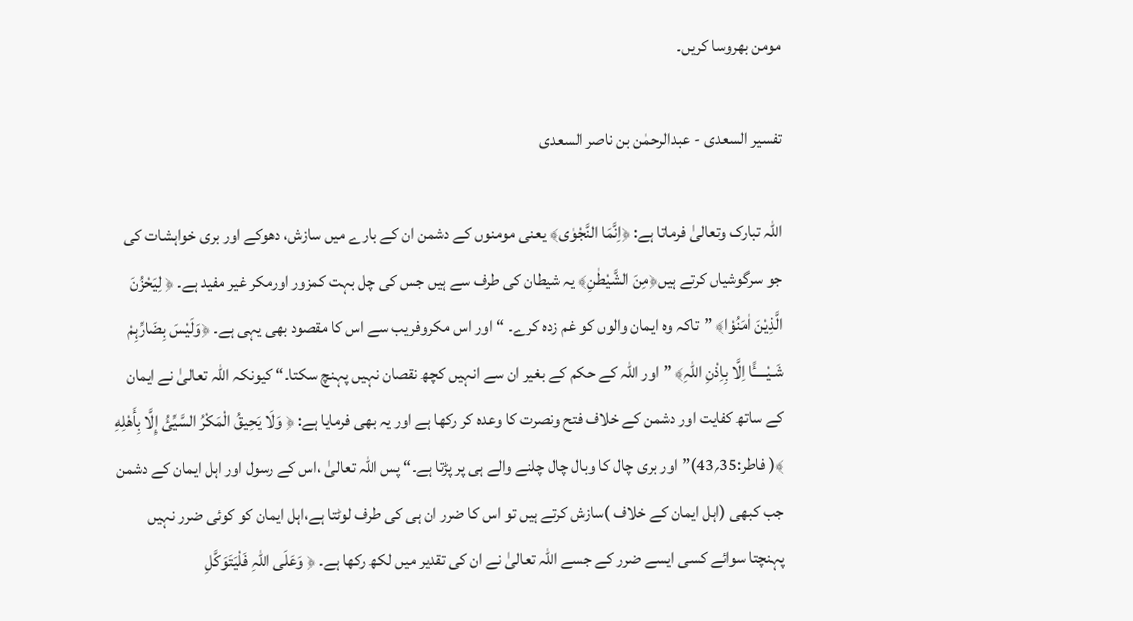مومن بھروسا کریں۔

تفسیر السعدی - عبدالرحمٰن بن ناصر السعدی

اللہ تبارک وتعالیٰ فرماتا ہے: ﴿اِنَّمَا النَّجْوٰی﴾ یعنی مومنوں کے دشمن ان کے بارے میں سازش، دھوکے اور بری خواہشات کی جو سرگوشیاں کرتے ہیں﴿مِنَ الشَّیْطٰنِ﴾ یہ شیطان کی طرف سے ہیں جس کی چل بہت کمزور اورمکر غیر مفید ہے۔ ﴿ لِیَحْزُنَ الَّذِیْنَ اٰمَنُوْا﴾ ”تاکہ وہ ایمان والوں کو غم زدہ کرے۔ “اور اس مکروفریب سے اس کا مقصود بھی یہی ہے۔ ﴿وَلَیْسَ بِضَارِّہِمْ شَـیْـــــًٔا اِلَّا بِاِذْنِ اللّٰہِ﴾ ”اور اللہ کے حکم کے بغیر ان سے انہیں کچھ نقصان نہیں پہنچ سکتا۔“ کیونکہ اللہ تعالیٰ نے ایمان کے ساتھ کفایت اور دشمن کے خلاف فتح ونصرت کا وعدہ کر رکھا ہے اور یہ بھی فرمایا ہے: ﴿ وَلَا يَحِيقُ الْمَكْرُ السَّيِّئُ إِلَّا بِأَهْلِهِ ﴾( فاطر:35؍43)”اور بری چال کا وبال چال چلنے والے ہی پر پڑتا ہے۔“ پس اللہ تعالیٰ ،اس کے رسول اور اہل ایمان کے دشمن جب کبھی (اہل ایمان کے خلاف )سازش کرتے ہیں تو اس کا ضرر ان ہی کی طرف لوٹتا ہے،اہل ایمان کو کوئی ضرر نہیں پہنچتا سوائے کسی ایسے ضرر کے جسے اللہ تعالیٰ نے ان کی تقدیر میں لکھ رکھا ہے۔ ﴿ وَعَلَی اللّٰہِ فَلْیَتَوَکَّلِ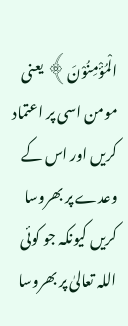الْمُؤْمِنُوْنَ﴾ یعنی مومن اسی پر اعتماد کریں اور اس کے وعدے پر بھروسا کریں کیونکہ جو کوئی اللہ تعالیٰ پر بھروسا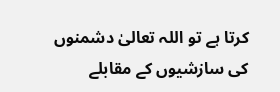کرتا ہے تو اللہ تعالیٰ دشمنوں کی سازشیوں کے مقابلے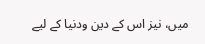میں، نیز اس کے دین ودنیا کے لیے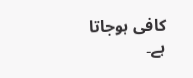کافی ہوجاتا ہے۔